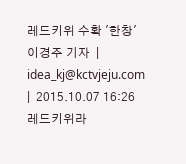레드키위 수확 '한창'
이경주 기자  |  idea_kj@kctvjeju.com
|  2015.10.07 16:26
레드키위라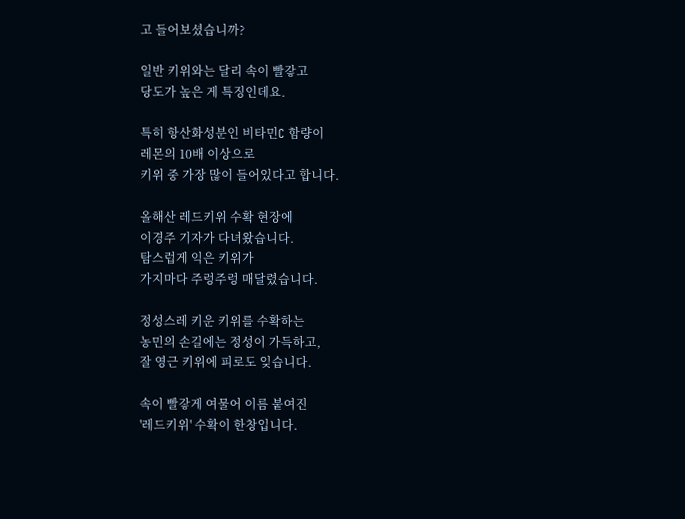고 들어보셨습니까?

일반 키위와는 달리 속이 빨갛고
당도가 높은 게 특징인데요.

특히 항산화성분인 비타민C 함량이
레몬의 10배 이상으로
키위 중 가장 많이 들어있다고 합니다.

올해산 레드키위 수확 현장에
이경주 기자가 다녀왔습니다.
탐스럽게 익은 키위가
가지마다 주렁주렁 매달렸습니다.

정성스레 키운 키위를 수확하는
농민의 손길에는 정성이 가득하고,
잘 영근 키위에 피로도 잊습니다.

속이 빨갛게 여물어 이름 붙여진
'레드키위' 수확이 한창입니다.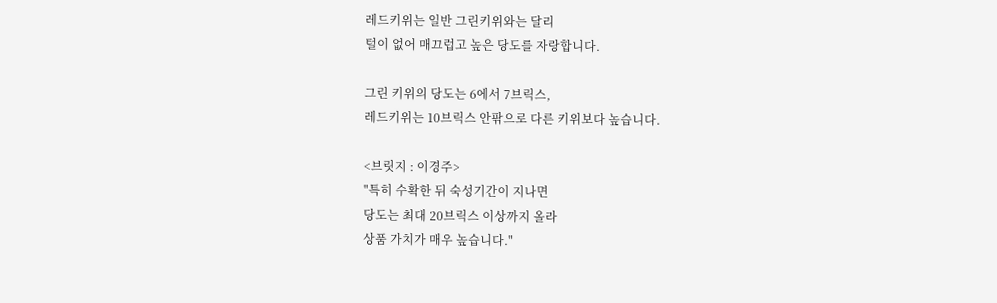레드키위는 일반 그린키위와는 달리
털이 없어 매끄럽고 높은 당도를 자랑합니다.

그린 키위의 당도는 6에서 7브릭스,
레드키위는 10브릭스 안팎으로 다른 키위보다 높습니다.

<브릿지 : 이경주>
"특히 수확한 뒤 숙성기간이 지나면
당도는 최대 20브릭스 이상까지 올라
상품 가치가 매우 높습니다."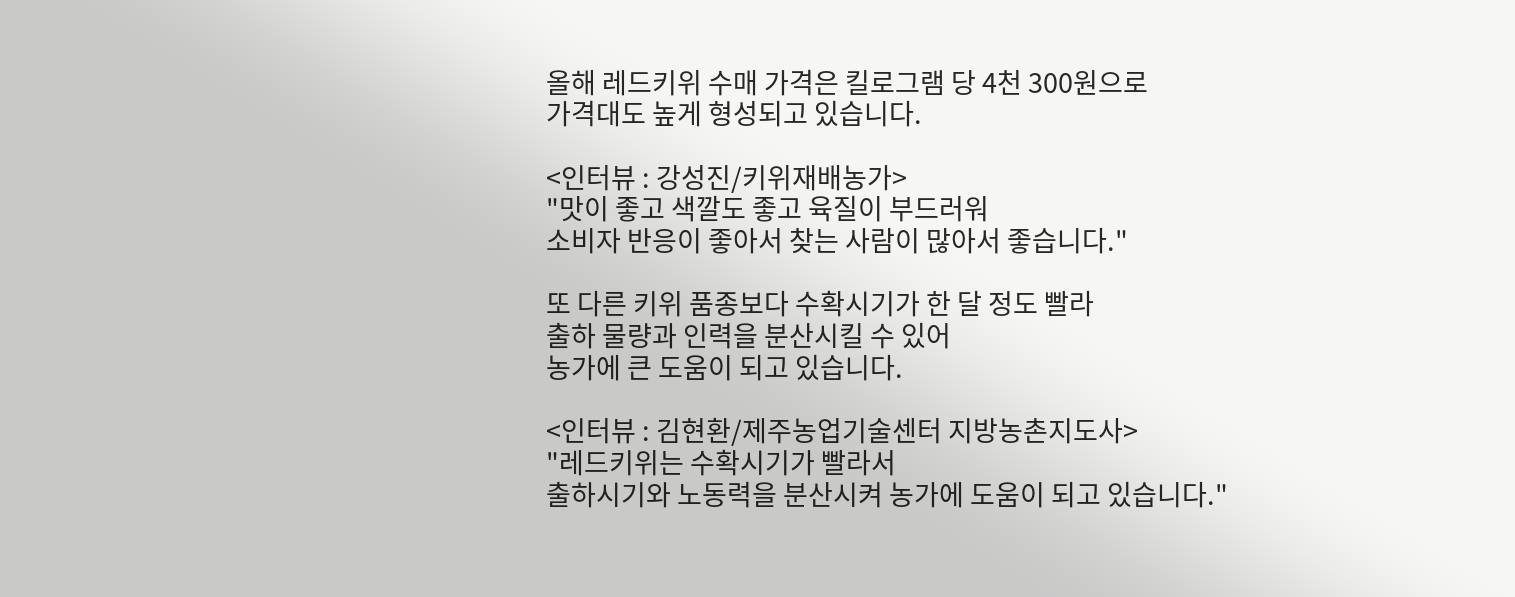올해 레드키위 수매 가격은 킬로그램 당 4천 300원으로
가격대도 높게 형성되고 있습니다.

<인터뷰 : 강성진/키위재배농가>
"맛이 좋고 색깔도 좋고 육질이 부드러워
소비자 반응이 좋아서 찾는 사람이 많아서 좋습니다."

또 다른 키위 품종보다 수확시기가 한 달 정도 빨라
출하 물량과 인력을 분산시킬 수 있어
농가에 큰 도움이 되고 있습니다.

<인터뷰 : 김현환/제주농업기술센터 지방농촌지도사>
"레드키위는 수확시기가 빨라서
출하시기와 노동력을 분산시켜 농가에 도움이 되고 있습니다."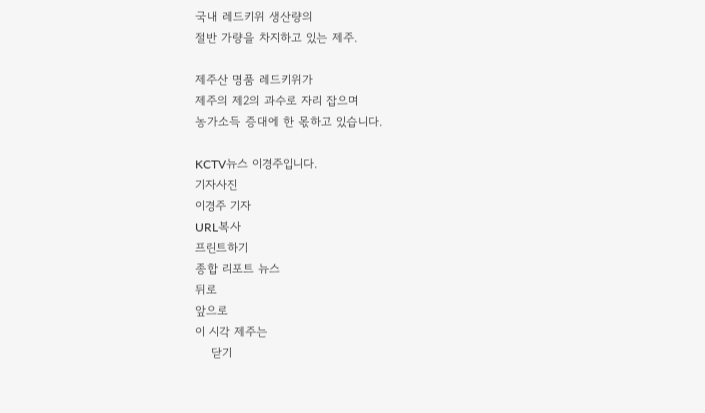국내 레드키위 생산량의
절반 가량을 차지하고 있는 제주.

제주산 명품 레드키위가
제주의 제2의 과수로 자리 잡으며
농가소득 증대에 한 몫하고 있습니다.

KCTV뉴스 이경주입니다.
기자사진
이경주 기자
URL복사
프린트하기
종합 리포트 뉴스
뒤로
앞으로
이 시각 제주는
    닫기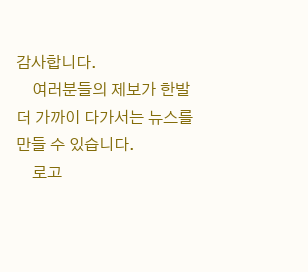감사합니다.
    여러분들의 제보가 한발 더 가까이 다가서는 뉴스를 만들 수 있습니다.
    로고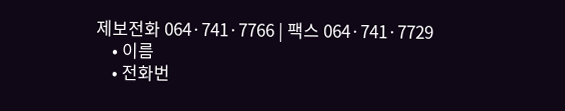제보전화 064·741·7766 | 팩스 064·741·7729
    • 이름
    • 전화번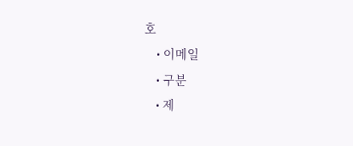호
    • 이메일
    • 구분
    • 제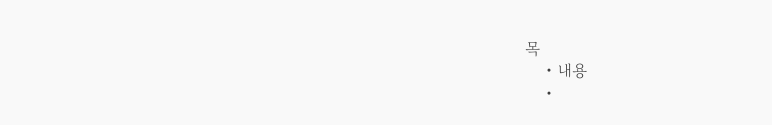목
    • 내용
    •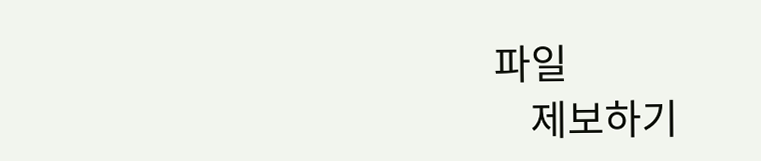파일
    제보하기